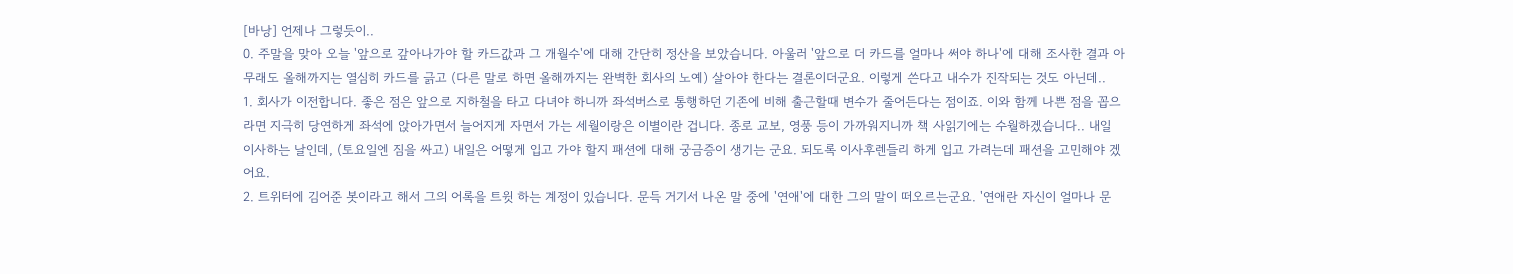[바낭] 언제나 그렇듯이..
0. 주말을 맞아 오늘 '앞으로 갚아나가야 할 카드값과 그 개월수'에 대해 간단히 정산을 보았습니다. 아울러 '앞으로 더 카드를 얼마나 써야 하나'에 대해 조사한 결과 아
무래도 올해까지는 열심히 카드를 긁고 (다른 말로 하면 올해까지는 완벽한 회사의 노예) 살아야 한다는 결론이더군요. 이렇게 쓴다고 내수가 진작되는 것도 아닌데..
1. 회사가 이전합니다. 좋은 점은 앞으로 지하철을 타고 다녀야 하니까 좌석버스로 통행하던 기존에 비해 출근할때 변수가 줄어든다는 점이죠. 이와 함께 나쁜 점을 꼽으
라면 지극히 당연하게 좌석에 앉아가면서 늘어지게 자면서 가는 세월이랑은 이별이란 겁니다. 종로 교보, 영풍 등이 가까워지니까 책 사읽기에는 수월하겠습니다.. 내일
이사하는 날인데, (토요일엔 짐을 싸고) 내일은 어떻게 입고 가야 할지 패션에 대해 궁금증이 생기는 군요. 되도록 이사후렌들리 하게 입고 가려는데 패션을 고민해야 겠
어요.
2. 트위터에 김어준 봇이라고 해서 그의 어록을 트윗 하는 계정이 있습니다. 문득 거기서 나온 말 중에 '연애'에 대한 그의 말이 떠오르는군요. '연애란 자신이 얼마나 문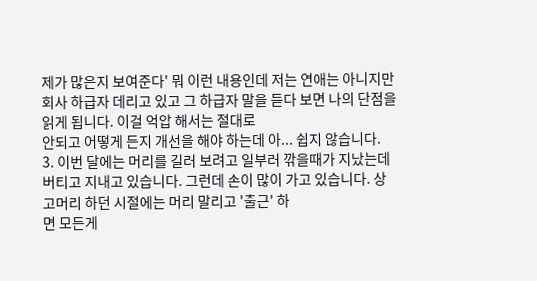제가 많은지 보여준다' 뭐 이런 내용인데 저는 연애는 아니지만 회사 하급자 데리고 있고 그 하급자 말을 듣다 보면 나의 단점을 읽게 됩니다. 이걸 억압 해서는 절대로
안되고 어떻게 든지 개선을 해야 하는데 아... 쉽지 않습니다.
3. 이번 달에는 머리를 길러 보려고 일부러 깎을때가 지났는데 버티고 지내고 있습니다. 그런데 손이 많이 가고 있습니다. 상고머리 하던 시절에는 머리 말리고 '출근' 하
면 모든게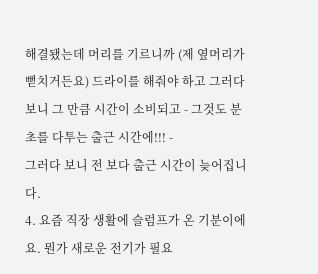해결됐는데 머리를 기르니까 (제 옆머리가 뻗치거든요) 드라이를 해줘야 하고 그러다 보니 그 만큼 시간이 소비되고 - 그것도 분초를 다투는 출근 시간에!!! -
그러다 보니 전 보다 출근 시간이 늦어집니다.
4. 요즘 직장 생활에 슬럼프가 온 기분이에요. 뭔가 새로운 전기가 필요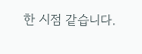한 시점 같습니다.